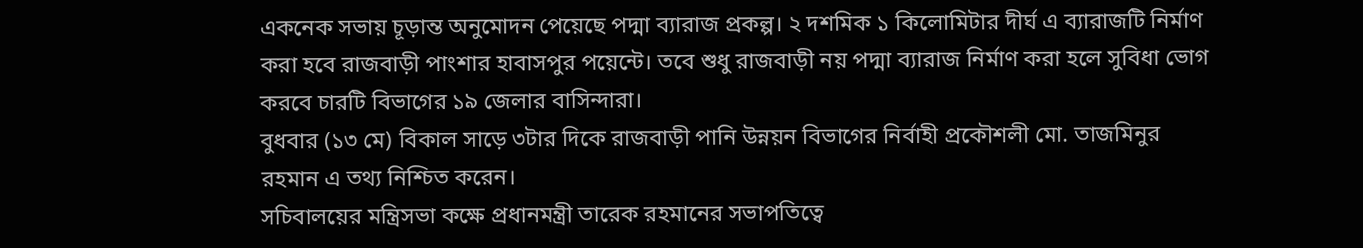একনেক সভায় চূড়ান্ত অনুমোদন পেয়েছে পদ্মা ব্যারাজ প্রকল্প। ২ দশমিক ১ কিলোমিটার দীর্ঘ এ ব্যারাজটি নির্মাণ করা হবে রাজবাড়ী পাংশার হাবাসপুর পয়েন্টে। তবে শুধু রাজবাড়ী নয় পদ্মা ব্যারাজ নির্মাণ করা হলে সুবিধা ভোগ করবে চারটি বিভাগের ১৯ জেলার বাসিন্দারা।
বুধবার (১৩ মে) বিকাল সাড়ে ৩টার দিকে রাজবাড়ী পানি উন্নয়ন বিভাগের নির্বাহী প্রকৌশলী মো. তাজমিনুর রহমান এ তথ্য নিশ্চিত করেন।
সচিবালয়ের মন্ত্রিসভা কক্ষে প্রধানমন্ত্রী তারেক রহমানের সভাপতিত্বে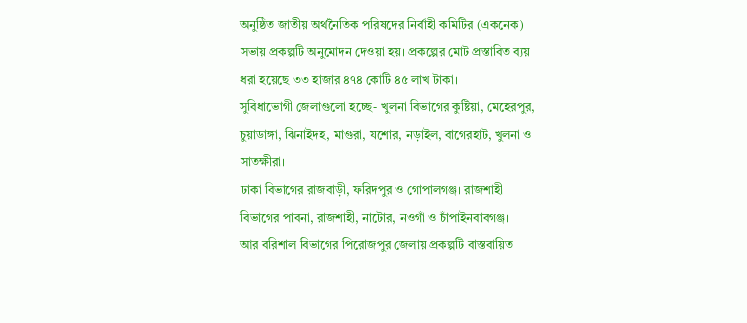অনুষ্ঠিত জাতীয় অর্থনৈতিক পরিষদের নির্বাহী কমিটির (একনেক) সভায় প্রকল্পটি অনুমোদন দেওয়া হয়। প্রকল্পের মোট প্রস্তাবিত ব্যয় ধরা হয়েছে ৩৩ হাজার ৪৭৪ কোটি ৪৫ লাখ টাকা।
সুবিধাভোগী জেলাগুলো হচ্ছে- খুলনা বিভাগের কুষ্টিয়া, মেহেরপুর, চুয়াডাঙ্গা, ঝিনাইদহ, মাগুরা, যশোর, নড়াইল, বাগেরহাট, খুলনা ও সাতক্ষীরা।
ঢাকা বিভাগের রাজবাড়ী, ফরিদপুর ও গোপালগঞ্জ। রাজশাহী বিভাগের পাবনা, রাজশাহী, নাটোর, নওগাঁ ও চাঁপাইনবাবগঞ্জ।
আর বরিশাল বিভাগের পিরোজপুর জেলায় প্রকল্পটি বাস্তবায়িত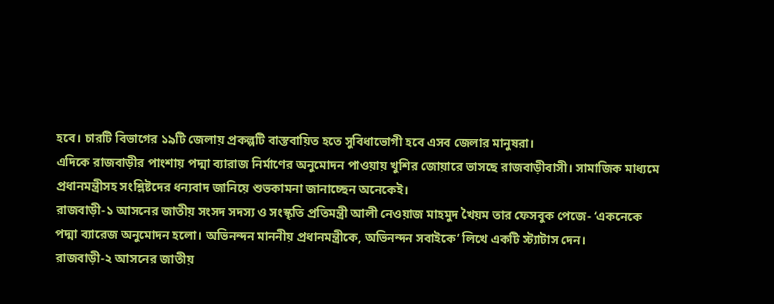হবে। চারটি বিভাগের ১৯টি জেলায় প্রকল্পটি বাস্তবায়িত হতে সুবিধাভোগী হবে এসব জেলার মানুষরা।
এদিকে রাজবাড়ীর পাংশায় পদ্মা ব্যারাজ নির্মাণের অনুমোদন পাওয়ায় খুশির জোয়ারে ভাসছে রাজবাড়ীবাসী। সামাজিক মাধ্যমে প্রধানমন্ত্রীসহ সংশ্লিষ্টদের ধন্যবাদ জানিয়ে শুভকামনা জানাচ্ছেন অনেকেই।
রাজবাড়ী-১ আসনের জাতীয় সংসদ সদস্য ও সংস্কৃতি প্রতিমন্ত্রী আলী নেওয়াজ মাহমুদ খৈয়ম তার ফেসবুক পেজে- ‘একনেকে পদ্মা ব্যারেজ অনুমোদন হলো। অভিনন্দন মাননীয় প্রধানমন্ত্রীকে, অভিনন্দন সবাইকে’ লিখে একটি স্ট্যাটাস দেন।
রাজবাড়ী-২ আসনের জাতীয়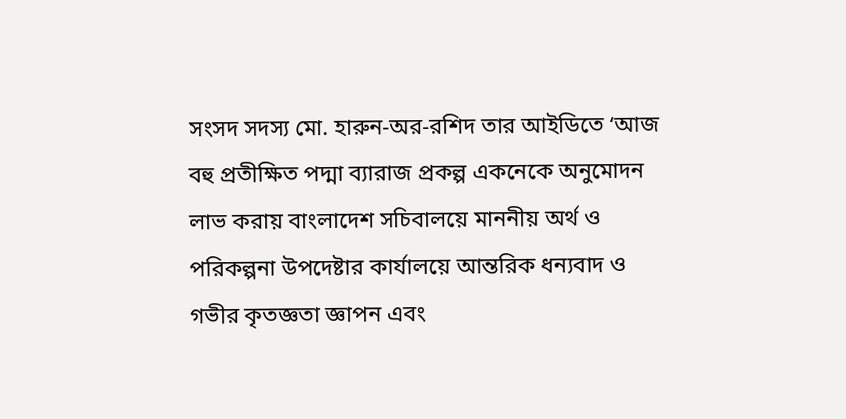সংসদ সদস্য মো. হারুন-অর-রশিদ তার আইডিতে ‘আজ বহু প্রতীক্ষিত পদ্মা ব্যারাজ প্রকল্প একনেকে অনুমোদন লাভ করায় বাংলাদেশ সচিবালয়ে মাননীয় অর্থ ও পরিকল্পনা উপদেষ্টার কার্যালয়ে আন্তরিক ধন্যবাদ ও গভীর কৃতজ্ঞতা জ্ঞাপন এবং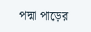পদ্মা পাড়ের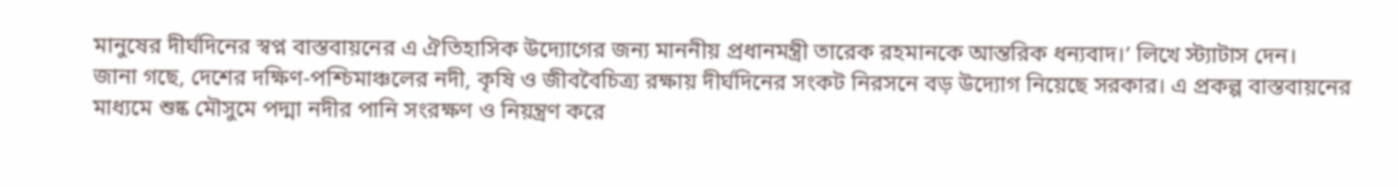মানুষের দীর্ঘদিনের স্বপ্ন বাস্তবায়নের এ ঐতিহাসিক উদ্যোগের জন্য মাননীয় প্রধানমন্ত্রী তারেক রহমানকে আন্তরিক ধন্যবাদ।’ লিখে স্ট্যাটাস দেন।
জানা গছে, দেশের দক্ষিণ-পশ্চিমাঞ্চলের নদী, কৃষি ও জীববৈচিত্র্য রক্ষায় দীর্ঘদিনের সংকট নিরসনে বড় উদ্যোগ নিয়েছে সরকার। এ প্রকল্প বাস্তবায়নের মাধ্যমে শুষ্ক মৌসুমে পদ্মা নদীর পানি সংরক্ষণ ও নিয়ন্ত্রণ করে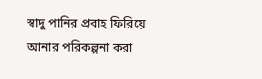স্বাদু পানির প্রবাহ ফিরিয়ে আনার পরিকল্পনা করা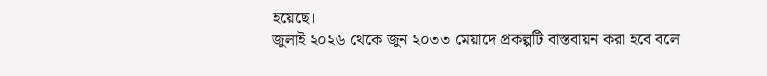হয়েছে।
জুলাই ২০২৬ থেকে জুন ২০৩৩ মেয়াদে প্রকল্পটি বাস্তবায়ন করা হবে বলে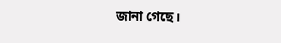জানা গেছে।